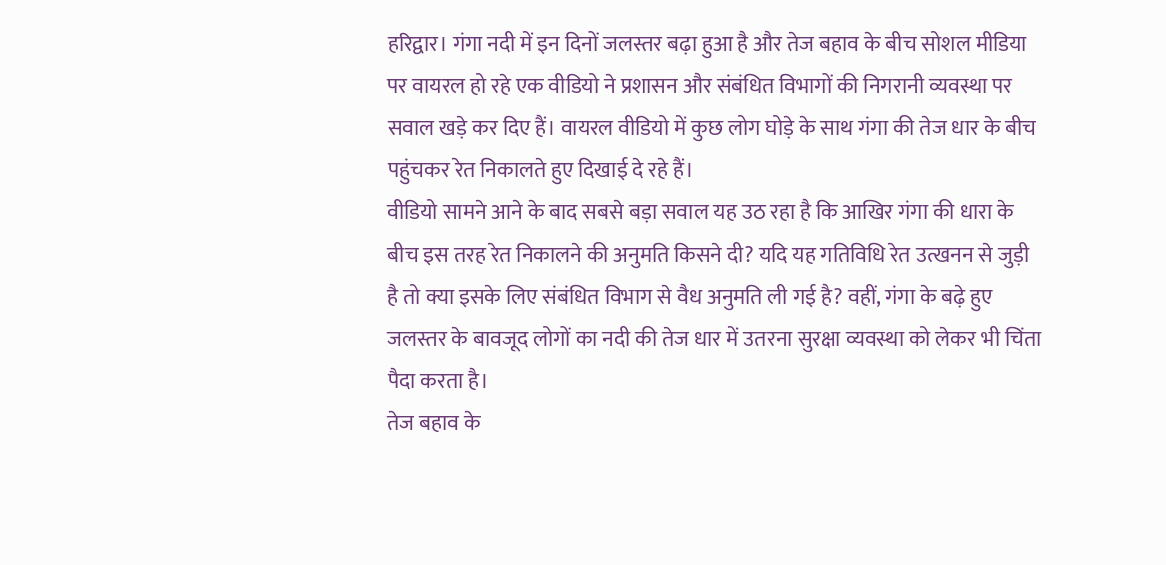हरिद्वार। गंगा नदी में इन दिनों जलस्तर बढ़ा हुआ है और तेज बहाव के बीच सोशल मीडिया पर वायरल हो रहे एक वीडियो ने प्रशासन और संबंधित विभागों की निगरानी व्यवस्था पर सवाल खड़े कर दिए हैं। वायरल वीडियो में कुछ लोग घोड़े के साथ गंगा की तेज धार के बीच पहुंचकर रेत निकालते हुए दिखाई दे रहे हैं।
वीडियो सामने आने के बाद सबसे बड़ा सवाल यह उठ रहा है कि आखिर गंगा की धारा के बीच इस तरह रेत निकालने की अनुमति किसने दी? यदि यह गतिविधि रेत उत्खनन से जुड़ी है तो क्या इसके लिए संबंधित विभाग से वैध अनुमति ली गई है? वहीं, गंगा के बढ़े हुए जलस्तर के बावजूद लोगों का नदी की तेज धार में उतरना सुरक्षा व्यवस्था को लेकर भी चिंता पैदा करता है।
तेज बहाव के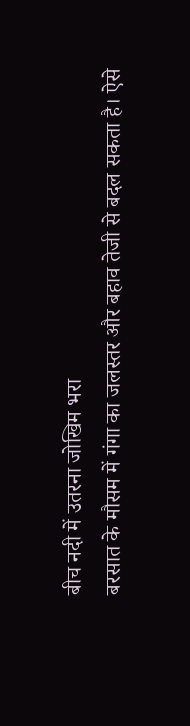बीच नदी में उतरना जोखिम भरा
बरसात के मौसम में गंगा का जलस्तर और बहाव तेजी से बदल सकता है। ऐसे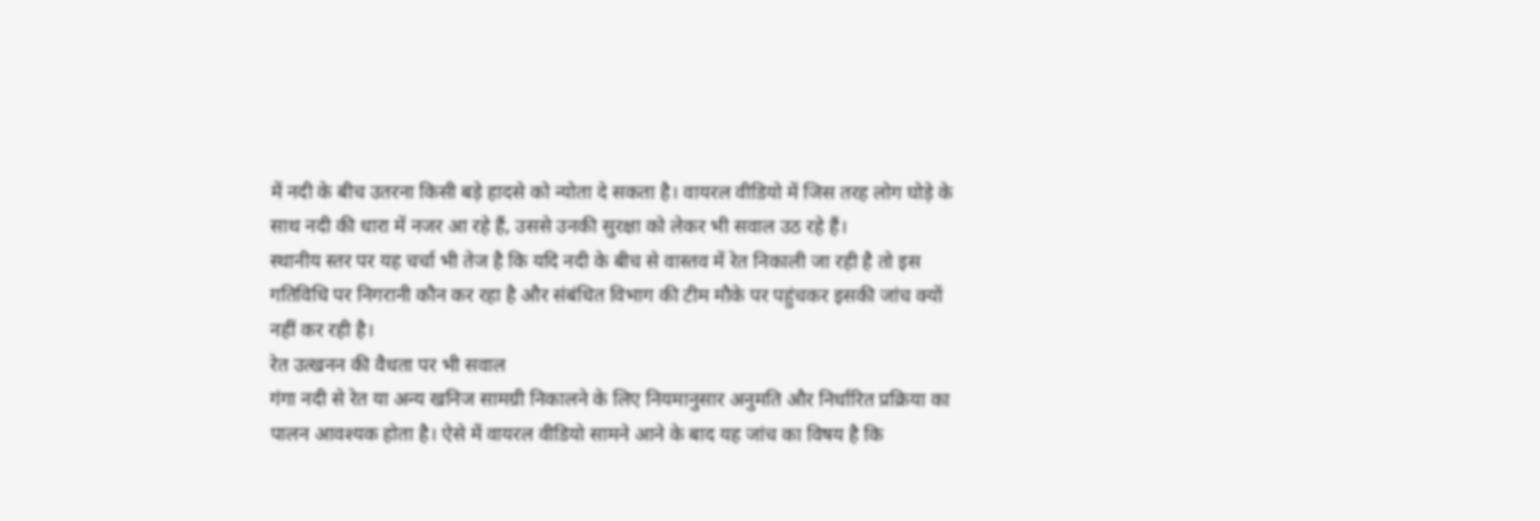में नदी के बीच उतरना किसी बड़े हादसे को न्योता दे सकता है। वायरल वीडियो में जिस तरह लोग घोड़े के साथ नदी की धारा में नजर आ रहे हैं, उससे उनकी सुरक्षा को लेकर भी सवाल उठ रहे हैं।
स्थानीय स्तर पर यह चर्चा भी तेज है कि यदि नदी के बीच से वास्तव में रेत निकाली जा रही है तो इस गतिविधि पर निगरानी कौन कर रहा है और संबंधित विभाग की टीम मौके पर पहुंचकर इसकी जांच क्यों नहीं कर रही है।
रेत उत्खनन की वैधता पर भी सवाल
गंगा नदी से रेत या अन्य खनिज सामग्री निकालने के लिए नियमानुसार अनुमति और निर्धारित प्रक्रिया का पालन आवश्यक होता है। ऐसे में वायरल वीडियो सामने आने के बाद यह जांच का विषय है कि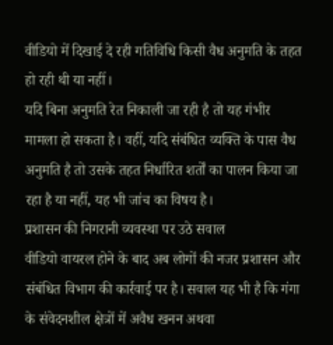वीडियो में दिखाई दे रही गतिविधि किसी वैध अनुमति के तहत हो रही थी या नहीं।
यदि बिना अनुमति रेत निकाली जा रही है तो यह गंभीर मामला हो सकता है। वहीं, यदि संबंधित व्यक्ति के पास वैध अनुमति है तो उसके तहत निर्धारित शर्तों का पालन किया जा रहा है या नहीं, यह भी जांच का विषय है।
प्रशासन की निगरानी व्यवस्था पर उठे सवाल
वीडियो वायरल होने के बाद अब लोगों की नजर प्रशासन और संबंधित विभाग की कार्रवाई पर है। सवाल यह भी है कि गंगा के संवेदनशील क्षेत्रों में अवैध खनन अथवा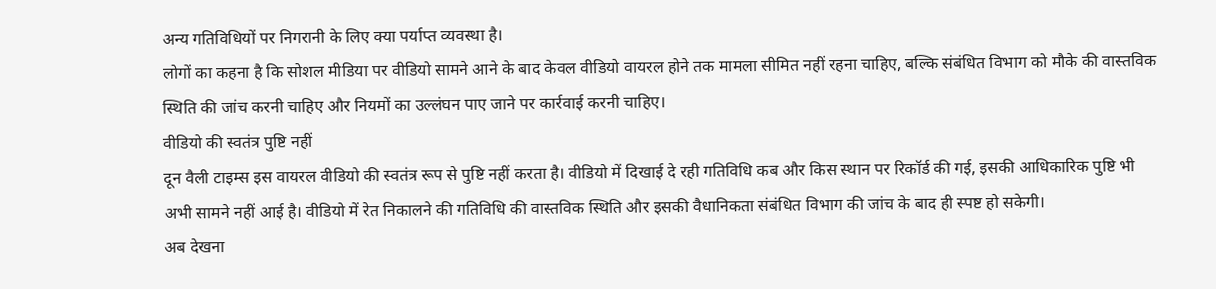अन्य गतिविधियों पर निगरानी के लिए क्या पर्याप्त व्यवस्था है।
लोगों का कहना है कि सोशल मीडिया पर वीडियो सामने आने के बाद केवल वीडियो वायरल होने तक मामला सीमित नहीं रहना चाहिए, बल्कि संबंधित विभाग को मौके की वास्तविक स्थिति की जांच करनी चाहिए और नियमों का उल्लंघन पाए जाने पर कार्रवाई करनी चाहिए।
वीडियो की स्वतंत्र पुष्टि नहीं
दून वैली टाइम्स इस वायरल वीडियो की स्वतंत्र रूप से पुष्टि नहीं करता है। वीडियो में दिखाई दे रही गतिविधि कब और किस स्थान पर रिकॉर्ड की गई, इसकी आधिकारिक पुष्टि भी अभी सामने नहीं आई है। वीडियो में रेत निकालने की गतिविधि की वास्तविक स्थिति और इसकी वैधानिकता संबंधित विभाग की जांच के बाद ही स्पष्ट हो सकेगी।
अब देखना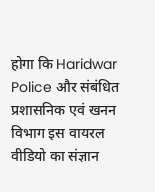होगा कि Haridwar Police और संबंधित प्रशासनिक एवं खनन विभाग इस वायरल वीडियो का संज्ञान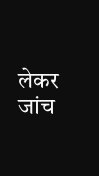लेकर जांच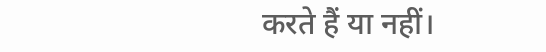करते हैं या नहीं।